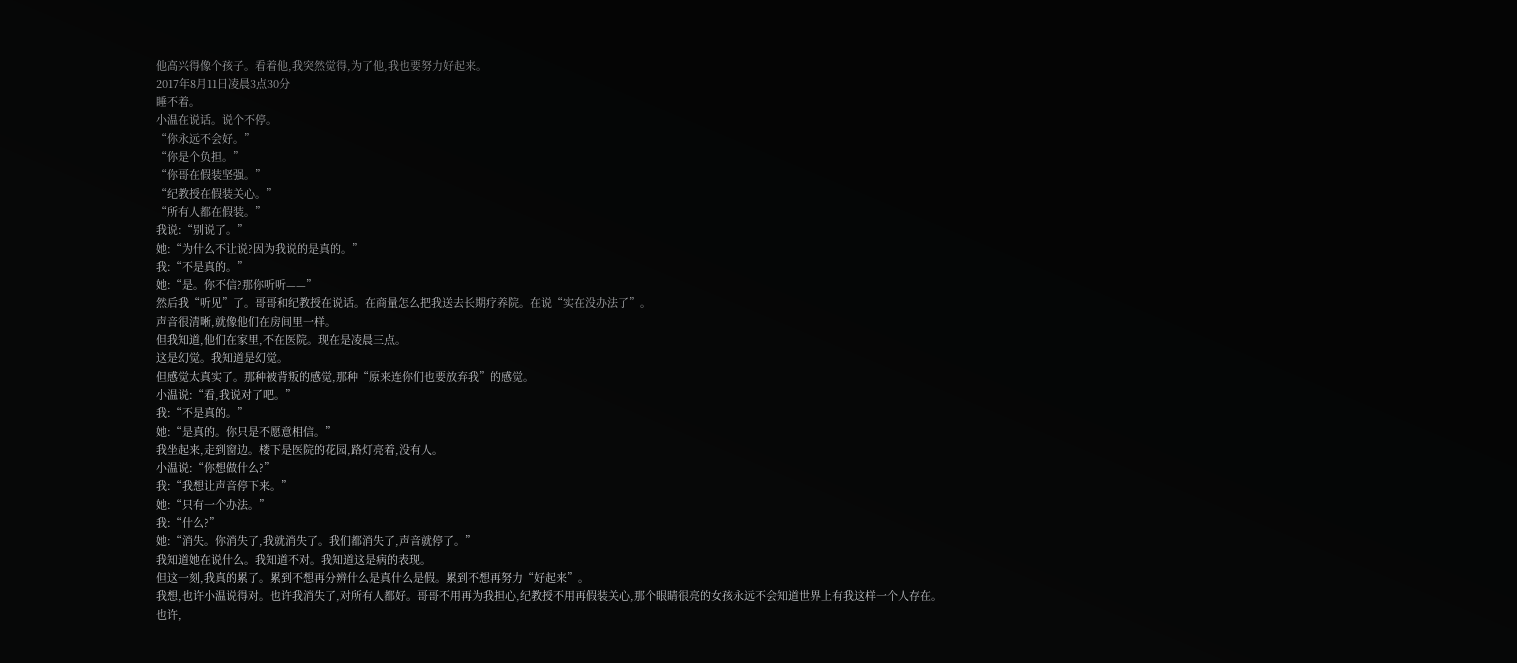他高兴得像个孩子。看着他,我突然觉得,为了他,我也要努力好起来。
2017年8月11日凌晨3点30分
睡不着。
小温在说话。说个不停。
“你永远不会好。”
“你是个负担。”
“你哥在假装坚强。”
“纪教授在假装关心。”
“所有人都在假装。”
我说:“别说了。”
她:“为什么不让说?因为我说的是真的。”
我:“不是真的。”
她:“是。你不信?那你听听——”
然后我“听见”了。哥哥和纪教授在说话。在商量怎么把我送去长期疗养院。在说“实在没办法了”。
声音很清晰,就像他们在房间里一样。
但我知道,他们在家里,不在医院。现在是凌晨三点。
这是幻觉。我知道是幻觉。
但感觉太真实了。那种被背叛的感觉,那种“原来连你们也要放弃我”的感觉。
小温说:“看,我说对了吧。”
我:“不是真的。”
她:“是真的。你只是不愿意相信。”
我坐起来,走到窗边。楼下是医院的花园,路灯亮着,没有人。
小温说:“你想做什么?”
我:“我想让声音停下来。”
她:“只有一个办法。”
我:“什么?”
她:“消失。你消失了,我就消失了。我们都消失了,声音就停了。”
我知道她在说什么。我知道不对。我知道这是病的表现。
但这一刻,我真的累了。累到不想再分辨什么是真什么是假。累到不想再努力“好起来”。
我想,也许小温说得对。也许我消失了,对所有人都好。哥哥不用再为我担心,纪教授不用再假装关心,那个眼睛很亮的女孩永远不会知道世界上有我这样一个人存在。
也许,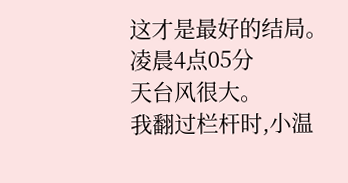这才是最好的结局。
凌晨4点05分
天台风很大。
我翻过栏杆时,小温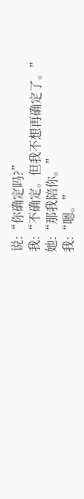说:“你确定吗?”
我:“不确定。但我不想再确定了。”
她:“那我陪你。”
我:“嗯。”